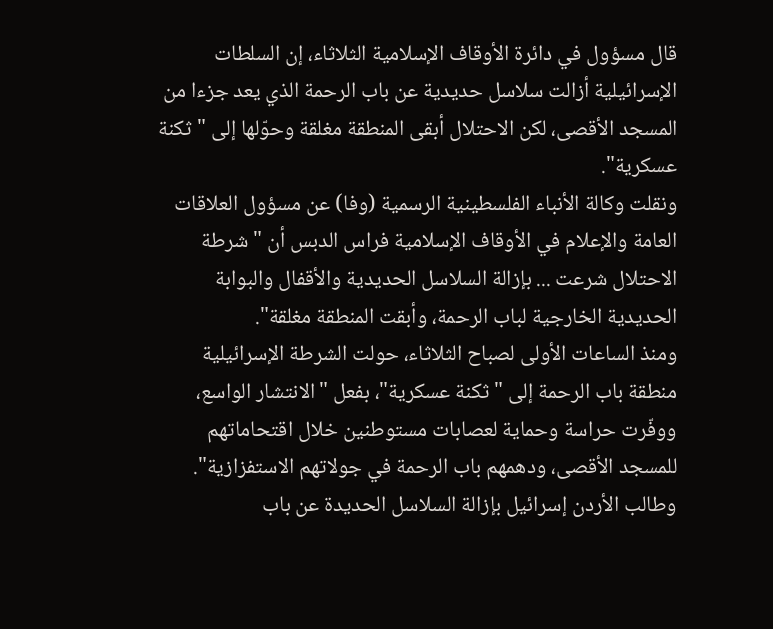قال مسؤول في دائرة الأوقاف الإسلامية الثلاثاء، إن السلطات الإسرائيلية أزالت سلاسل حديدية عن باب الرحمة الذي يعد جزءا من المسجد الأقصى، لكن الاحتلال أبقى المنطقة مغلقة وحوّلها إلى "ثكنة عسكرية".
ونقلت وكالة الأنباء الفلسطينية الرسمية (وفا) عن مسؤول العلاقات العامة والإعلام في الأوقاف الإسلامية فراس الدبس أن "شرطة الاحتلال شرعت ... بإزالة السلاسل الحديدية والأقفال والبوابة الحديدية الخارجية لباب الرحمة، وأبقت المنطقة مغلقة".
ومنذ الساعات الأولى لصباح الثلاثاء، حولت الشرطة الإسرائيلية منطقة باب الرحمة إلى "ثكنة عسكرية"، بفعل "الانتشار الواسع، ووفّرت حراسة وحماية لعصابات مستوطنين خلال اقتحاماتهم للمسجد الأقصى، ودهمهم باب الرحمة في جولاتهم الاستفزازية".
وطالب الأردن إسرائيل بإزالة السلاسل الحديدة عن باب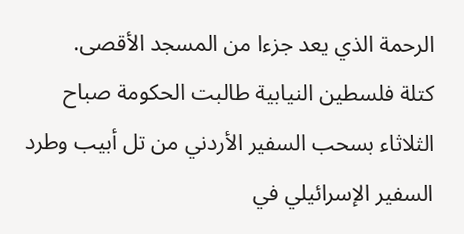الرحمة الذي يعد جزءا من المسجد الأقصى.
كتلة فلسطين النيابية طالبت الحكومة صباح الثلاثاء بسحب السفير الأردني من تل أبيب وطرد السفير الإسرائيلي في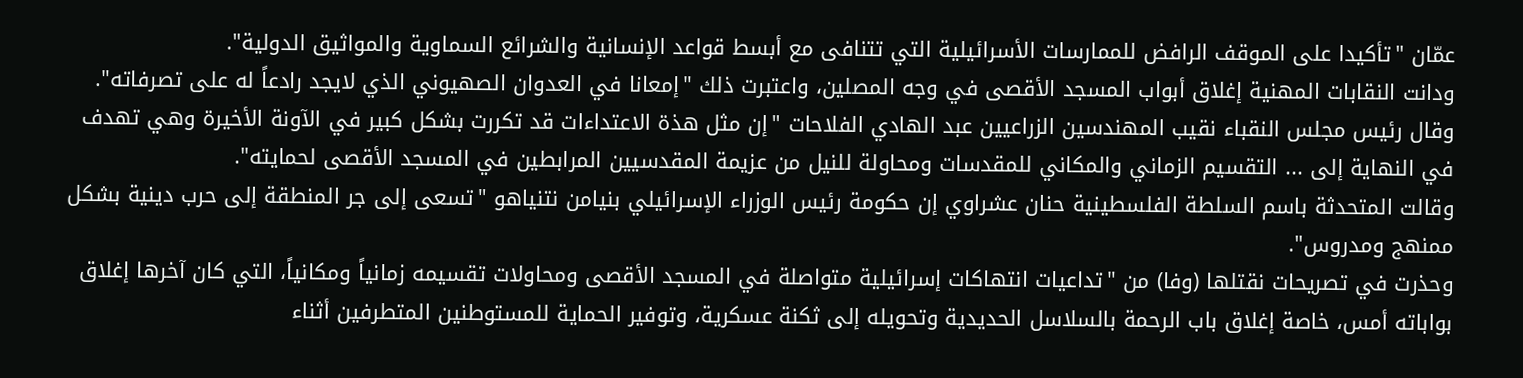عمّان "تأكيدا على الموقف الرافض للممارسات الأسرائيلية التي تتنافى مع أبسط قواعد الإنسانية والشرائع السماوية والمواثيق الدولية".
ودانت النقابات المهنية إغلاق أبواب المسجد الأقصى في وجه المصلين، واعتبرت ذلك "إمعانا في العدوان الصهيوني الذي لايجد رادعاً له على تصرفاته".
وقال رئيس مجلس النقباء نقيب المهندسين الزراعيين عبد الهادي الفلاحات "إن مثل هذة الاعتداءات قد تكررت بشكل كبير في الآونة الأخيرة وهي تهدف في النهاية إلى ... التقسيم الزماني والمكاني للمقدسات ومحاولة للنيل من عزيمة المقدسيين المرابطين في المسجد الأقصى لحمايته".
وقالت المتحدثة باسم السلطة الفلسطينية حنان عشراوي إن حكومة رئيس الوزراء الإسرائيلي بنيامن نتنياهو "تسعى إلى جر المنطقة إلى حرب دينية بشكل ممنهج ومدروس".
وحذرت في تصريحات نقتلها (وفا) من "تداعيات انتهاكات إسرائيلية متواصلة في المسجد الأقصى ومحاولات تقسيمه زمانياً ومكانياً، التي كان آخرها إغلاق بواباته أمس، خاصة إغلاق باب الرحمة بالسلاسل الحديدية وتحويله إلى ثكنة عسكرية، وتوفير الحماية للمستوطنين المتطرفين أثناء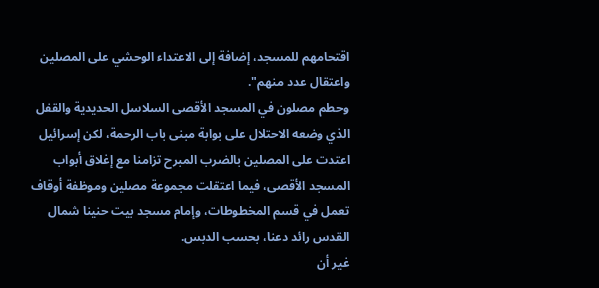اقتحامهم للمسجد، إضافة إلى الاعتداء الوحشي على المصلين واعتقال عدد منهم".
وحطم مصلون في المسجد الأقصى السلاسل الحديدية والقفل الذي وضعه الاحتلال على بوابة مبنى باب الرحمة، لكن إسرائيل اعتدت على المصلين بالضرب المبرح تزامنا مع إغلاق أبواب المسجد الأقصى، فيما اعتقلت مجموعة مصلين وموظفة أوقاف تعمل في قسم المخطوطات، وإمام مسجد بيت حنينا شمال القدس رائد دعنا، بحسب الدبس.
غير أن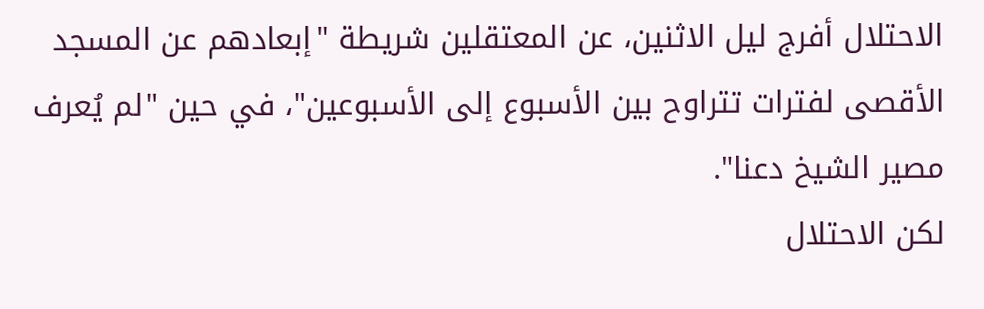الاحتلال أفرج ليل الاثنين، عن المعتقلين شريطة "إبعادهم عن المسجد الأقصى لفترات تتراوح بين الأسبوع إلى الأسبوعين"، في حين "لم يُعرف مصير الشيخ دعنا".
لكن الاحتلال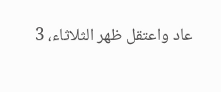عاد واعتقل ظهر الثلاثاء، 3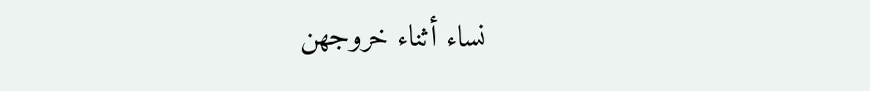نساء أثناء خروجهن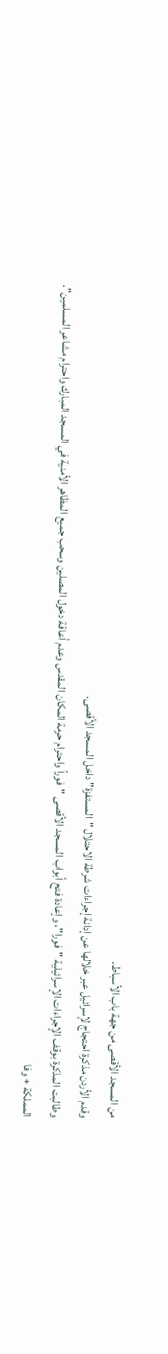من المسجد الأقصى من جهة باب الأسباط.
وقدم الأردن مذكرة احتجاج لإسرائيل عبر خلالها عن إدانة إجراءات شرطة الاحتلال "المستفزة" داخل المسجد الأقصى.
وطالبت المذكرة بوقف الإجراءات الإسرائيلية "فورا"، وإعادة فتح أبواب المسجد الأقصى "فوراً واحترام حرمة المكان المقدس وعدم أعاقة دخول المصلين وسحب جميع المظاهر الأمنية في المسجد المبارك واحترام مشاعر المسلمين".
المملكة + وفا